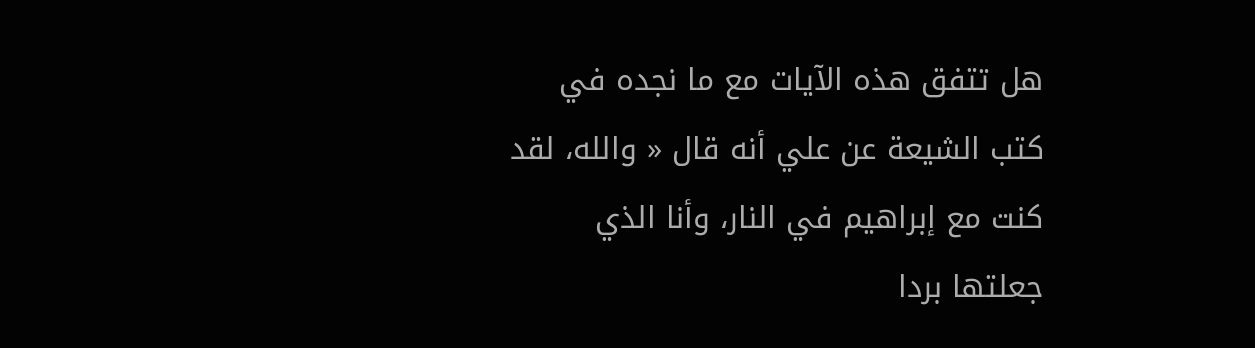هل تتفق هذه الآيات مع ما نجده في كتب الشيعة عن علي أنه قال « والله، لقد كنت مع إبراهيم في النار، وأنا الذي جعلتها بردا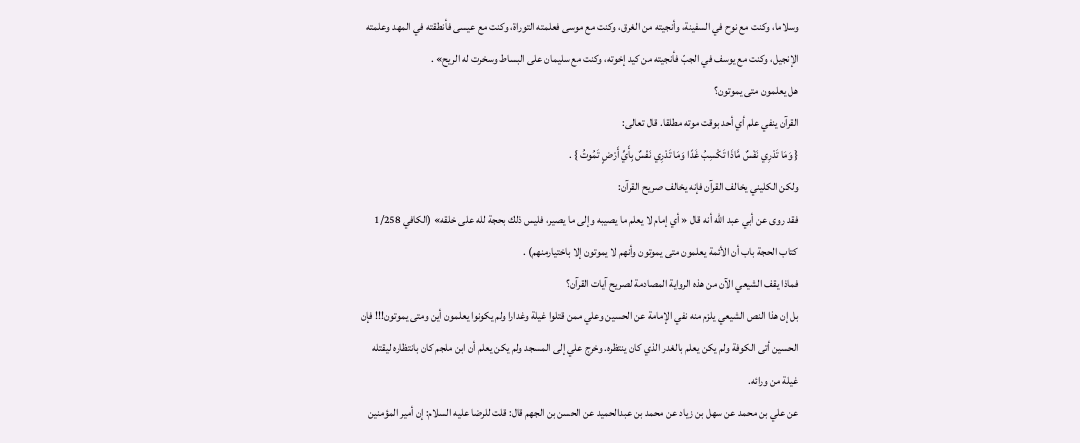وسلاما، وكنت مع نوح في السفينة، وأنجيته من الغرق، وكنت مع موسى فعلمته التوراة، وكنت مع عيسى فأنطقته في المهد وعلمته الإنجيل، وكنت مع يوسف في الجبّ فأنجيته من كيد إخوته، وكنت مع سليمان على البساط وسخرت له الريح» .
هل يعلمون متى يموتون؟
القرآن ينفي علم أي أحد بوقت موته مطلقا. قال تعالى:
{ وَمَا تَدْرِي نَفْسٌ مَّاذَا تَكْسِبُ غَدًا وَمَا تَدْرِي نَفْسٌ بِأَيِّ أَرْضٍ تَمُوتُ } .
ولكن الكليني يخالف القرآن فإنه يخالف صريح القرآن:
فقد روى عن أبي عبد الله أنه قال « أي إمام لا يعلم ما يصيبه وإلى ما يصير، فليس ذلك بحجة لله على خلقه» (الكافي 1/258 كتاب الحجة باب أن الأئمة يعلمون متى يموتون وأنهم لا يموتون إلا باختيارمنهم) .
فماذا يقف الشيعي الآن من هذه الرواية المصادمة لصريح آيات القرآن؟
بل إن هذا النص الشيعي يلزم منه نفي الإمامة عن الحسين وعلي ممن قتلوا غيلة وغدارا ولم يكونوا يعلمون أين ومتى يموتون!!! فإن الحسين أتى الكوفة ولم يكن يعلم بالغدر الذي كان ينتظره. وخرج علي إلى المسجد ولم يكن يعلم أن ابن ملجم كان بانتظاره ليقتله غيلة من ورائه.
عن علي بن محمد عن سهل بن زياد عن محمد بن عبدالحميد عن الحسن بن الجهم قال: قلت للرضا عليه السلام: إن أمير المؤمنين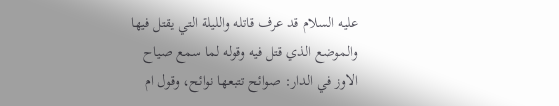عليه السلام قد عرف قاتله والليلة التي يقتل فيها والموضع الذي قتل فيه وقوله لما سمع صياح الاوز في الدار: صوائح تتبعها نوائح، وقول ام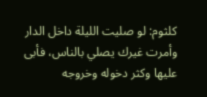كلثوم: لو صليت الليلة داخل الدار وأمرت غيرك يصلي بالناس، فأبى عليها وكثر دخوله وخروجه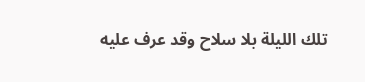تلك الليلة بلا سلاح وقد عرف عليه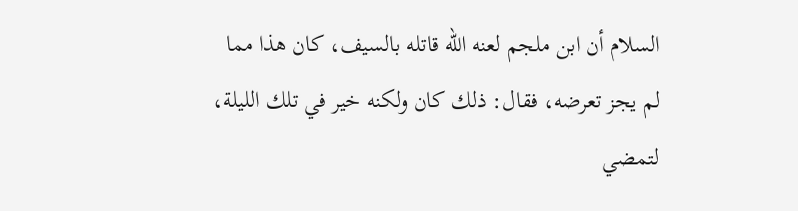السلام أن ابن ملجم لعنه الله قاتله بالسيف، كان هذا مما لم يجز تعرضه، فقال: ذلك كان ولكنه خير في تلك الليلة، لتمضي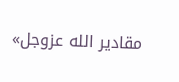مقادير الله عزوجل»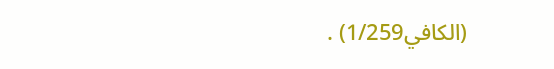(الكافي1/259) .